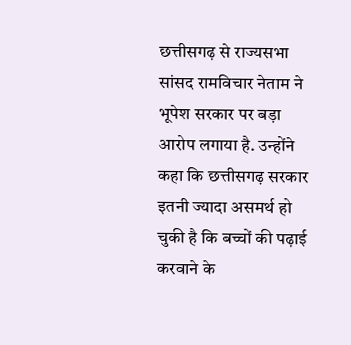छत्तीसगढ़ से राज्यसभा सांसद रामविचार नेताम ने भूपेश सरकार पर बड़ा आरोप लगाया है. उन्होंने कहा कि छत्तीसगढ़ सरकार इतनी ज्यादा असमर्थ हो चुकी है कि बच्चों की पढ़ाई करवाने के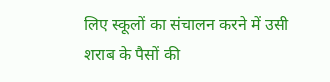लिए स्कूलों का संचालन करने में उसी शराब के पैसों की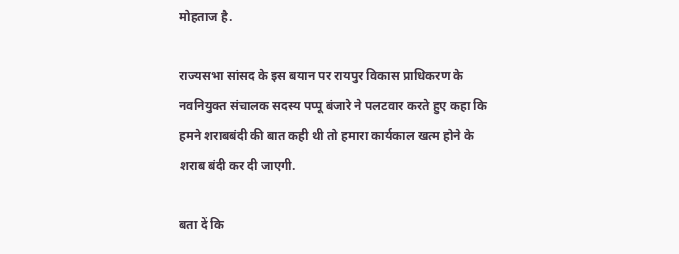मोहताज है.

राज्यसभा सांसद के इस बयान पर रायपुर विकास प्राधिकरण के नवनियुक्त संचालक सदस्य पप्पू बंजारे ने पलटवार करते हुए कहा कि हमने शराबबंदी की बात कही थी तो हमारा कार्यकाल खत्म होने के शराब बंदी कर दी जाएगी.

बता दें कि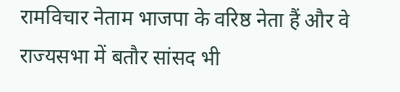रामविचार नेताम भाजपा के वरिष्ठ नेता हैं और वे राज्यसभा में बतौर सांसद भी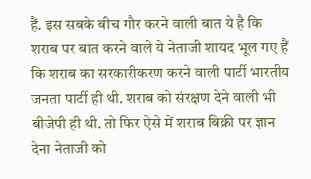हैं. इस सबके बीच गौर करने वाली बात ये है कि शराब पर बात करने वाले ये नेताजी शायद भूल गए हैं कि शराब का सरकारीकरण करने वाली पार्टी भारतीय जनता पार्टी ही थी. शराब को संरक्षण देने वाली भी बीजेपी ही थी. तो फिर ऐसे में शराब बिक्री पर ज्ञान देना नेताजी को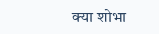क्या शोभा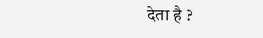देता है ?